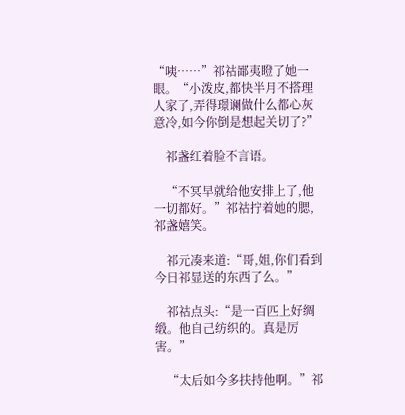“咦……”祁祜鄙夷瞪了她一眼。“小泼皮,都快半月不搭理人家了,弄得璟谰做什么都心灰意冷,如今你倒是想起关切了?”

    祁盏红着脸不言语。

    “不冥早就给他安排上了,他一切都好。”祁祜拧着她的腮,祁盏嬉笑。

    祁元凑来道:“哥,姐,你们看到今日祁显送的东西了么。”

    祁祜点头:“是一百匹上好绸缎。他自己纺织的。真是厉害。”

    “太后如今多扶持他啊。”祁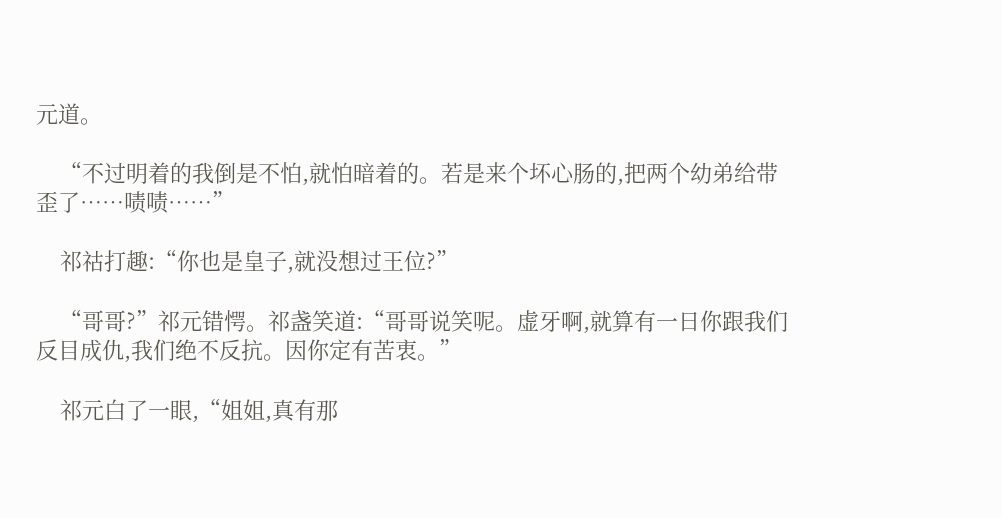元道。

    “不过明着的我倒是不怕,就怕暗着的。若是来个坏心肠的,把两个幼弟给带歪了……啧啧……”

    祁祜打趣:“你也是皇子,就没想过王位?”

    “哥哥?”祁元错愕。祁盏笑道:“哥哥说笑呢。虚牙啊,就算有一日你跟我们反目成仇,我们绝不反抗。因你定有苦衷。”

    祁元白了一眼,“姐姐,真有那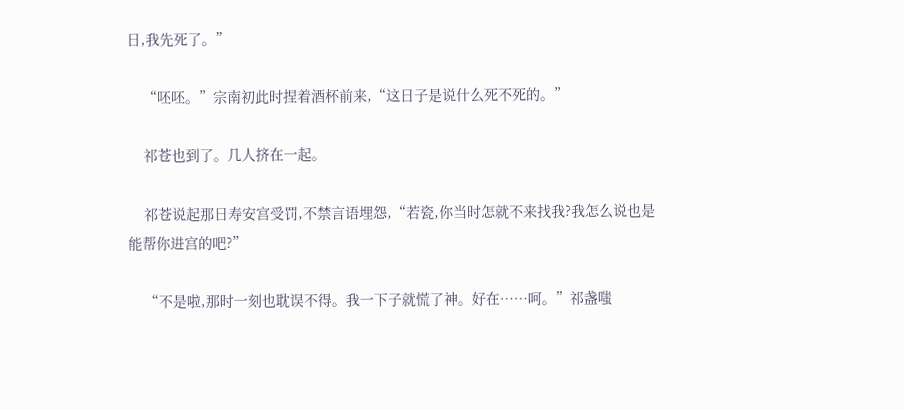日,我先死了。”

    “呸呸。”宗南初此时捏着酒杯前来,“这日子是说什么死不死的。”

    祁苍也到了。几人挤在一起。

    祁苍说起那日寿安宫受罚,不禁言语埋怨,“若瓷,你当时怎就不来找我?我怎么说也是能帮你进宫的吧?”

    “不是啦,那时一刻也耽误不得。我一下子就慌了神。好在……呵。”祁盏嗤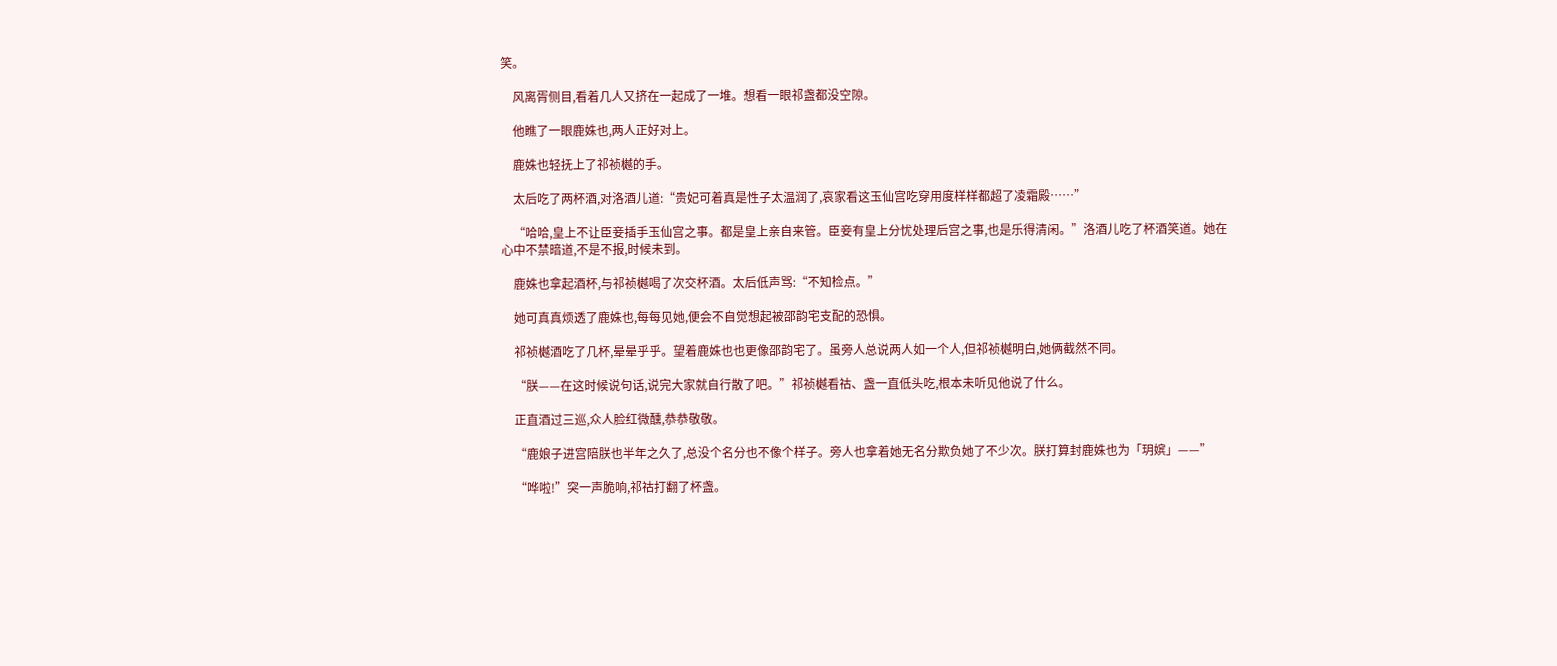笑。

    风离胥侧目,看着几人又挤在一起成了一堆。想看一眼祁盏都没空隙。

    他瞧了一眼鹿姝也,两人正好对上。

    鹿姝也轻抚上了祁祯樾的手。

    太后吃了两杯酒,对洛酒儿道:“贵妃可着真是性子太温润了,哀家看这玉仙宫吃穿用度样样都超了凌霜殿……”

    “哈哈,皇上不让臣妾插手玉仙宫之事。都是皇上亲自来管。臣妾有皇上分忧处理后宫之事,也是乐得清闲。”洛酒儿吃了杯酒笑道。她在心中不禁暗道,不是不报,时候未到。

    鹿姝也拿起酒杯,与祁祯樾喝了次交杯酒。太后低声骂:“不知检点。”

    她可真真烦透了鹿姝也,每每见她,便会不自觉想起被邵韵宅支配的恐惧。

    祁祯樾酒吃了几杯,晕晕乎乎。望着鹿姝也也更像邵韵宅了。虽旁人总说两人如一个人,但祁祯樾明白,她俩截然不同。

    “朕——在这时候说句话,说完大家就自行散了吧。”祁祯樾看祜、盏一直低头吃,根本未听见他说了什么。

    正直酒过三巡,众人脸红微醺,恭恭敬敬。

    “鹿娘子进宫陪朕也半年之久了,总没个名分也不像个样子。旁人也拿着她无名分欺负她了不少次。朕打算封鹿姝也为「玥嫔」——”

    “哗啦!”突一声脆响,祁祜打翻了杯盏。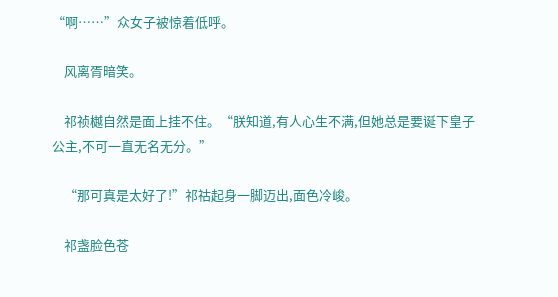“啊……”众女子被惊着低呼。

    风离胥暗笑。

    祁祯樾自然是面上挂不住。“朕知道,有人心生不满,但她总是要诞下皇子公主,不可一直无名无分。”

    “那可真是太好了!”祁祜起身一脚迈出,面色冷峻。

    祁盏脸色苍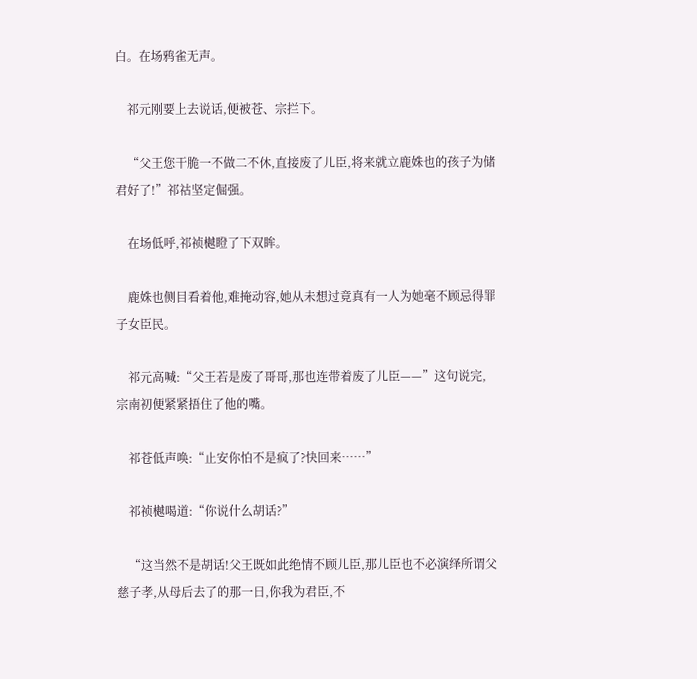白。在场鸦雀无声。

    祁元刚要上去说话,便被苍、宗拦下。

    “父王您干脆一不做二不休,直接废了儿臣,将来就立鹿姝也的孩子为储君好了!”祁祜坚定倔强。

    在场低呼,祁祯樾瞪了下双眸。

    鹿姝也侧目看着他,难掩动容,她从未想过竟真有一人为她毫不顾忌得罪子女臣民。

    祁元高喊:“父王若是废了哥哥,那也连带着废了儿臣——”这句说完,宗南初便紧紧捂住了他的嘴。

    祁苍低声唤:“止安你怕不是疯了?快回来……”

    祁祯樾喝道:“你说什么胡话?”

    “这当然不是胡话!父王既如此绝情不顾儿臣,那儿臣也不必演绎所谓父慈子孝,从母后去了的那一日,你我为君臣,不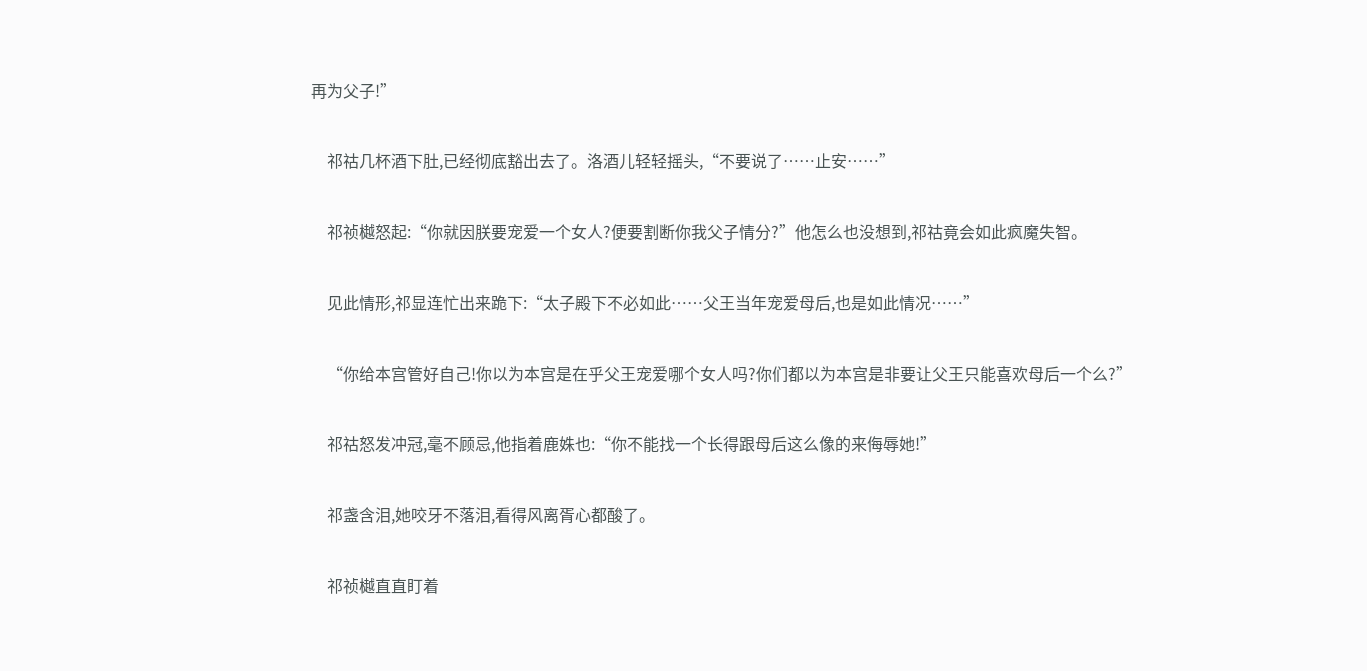再为父子!”

    祁祜几杯酒下肚,已经彻底豁出去了。洛酒儿轻轻摇头,“不要说了……止安……”

    祁祯樾怒起:“你就因朕要宠爱一个女人?便要割断你我父子情分?”他怎么也没想到,祁祜竟会如此疯魔失智。

    见此情形,祁显连忙出来跪下:“太子殿下不必如此……父王当年宠爱母后,也是如此情况……”

    “你给本宫管好自己!你以为本宫是在乎父王宠爱哪个女人吗?你们都以为本宫是非要让父王只能喜欢母后一个么?”

    祁祜怒发冲冠,毫不顾忌,他指着鹿姝也:“你不能找一个长得跟母后这么像的来侮辱她!”

    祁盏含泪,她咬牙不落泪,看得风离胥心都酸了。

    祁祯樾直直盯着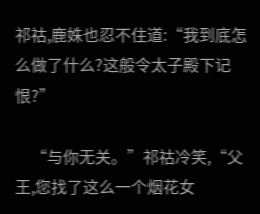祁祜,鹿姝也忍不住道:“我到底怎么做了什么?这般令太子殿下记恨?”

    “与你无关。”祁祜冷笑,“父王,您找了这么一个烟花女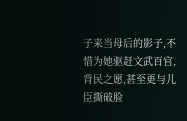子来当母后的影子,不惜为她驱赶文武百官,背民之愿,甚至更与儿臣撕破脸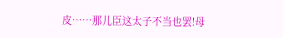皮……那儿臣这太子不当也罢!母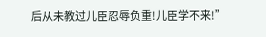后从未教过儿臣忍辱负重!儿臣学不来!”